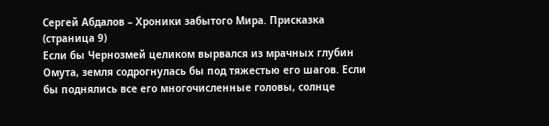Сергей Абдалов – Хроники забытого Мира. Присказка (страница 9)
Если бы Чернозмей целиком вырвался из мрачных глубин Омута, земля содрогнулась бы под тяжестью его шагов. Если бы поднялись все его многочисленные головы, солнце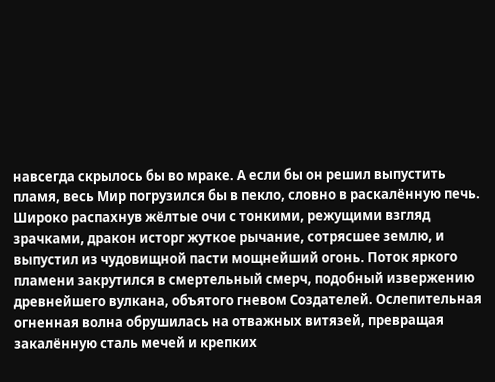навсегда скрылось бы во мраке. А если бы он решил выпустить пламя, весь Мир погрузился бы в пекло, словно в раскалённую печь.
Широко распахнув жёлтые очи с тонкими, режущими взгляд зрачками, дракон исторг жуткое рычание, сотрясшее землю, и выпустил из чудовищной пасти мощнейший огонь. Поток яркого пламени закрутился в смертельный смерч, подобный извержению древнейшего вулкана, объятого гневом Создателей. Ослепительная огненная волна обрушилась на отважных витязей, превращая закалённую сталь мечей и крепких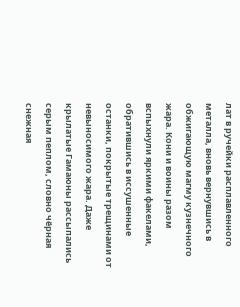лат в ручейки расплавленного металла, вновь вернувшись в обжигающую магму кузнечного жара. Кони и воины разом вспыхнули яркими факелами, обратившись в иссушенные останки, покрытые трещинами от невыносимого жара. Даже крылатые Гамаюны рассыпались серым пеплом, словно чёрная снежная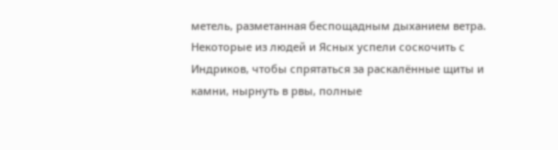метель, разметанная беспощадным дыханием ветра.
Некоторые из людей и Ясных успели соскочить с Индриков, чтобы спрятаться за раскалённые щиты и камни, нырнуть в рвы, полные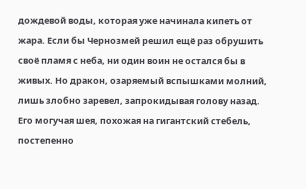дождевой воды, которая уже начинала кипеть от жара. Если бы Чернозмей решил ещё раз обрушить своё пламя с неба, ни один воин не остался бы в живых. Но дракон, озаряемый вспышками молний, лишь злобно заревел, запрокидывая голову назад. Его могучая шея, похожая на гигантский стебель, постепенно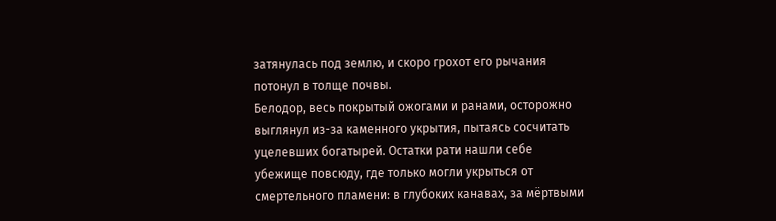затянулась под землю, и скоро грохот его рычания потонул в толще почвы.
Белодор, весь покрытый ожогами и ранами, осторожно выглянул из-за каменного укрытия, пытаясь сосчитать уцелевших богатырей. Остатки рати нашли себе убежище повсюду, где только могли укрыться от смертельного пламени: в глубоких канавах, за мёртвыми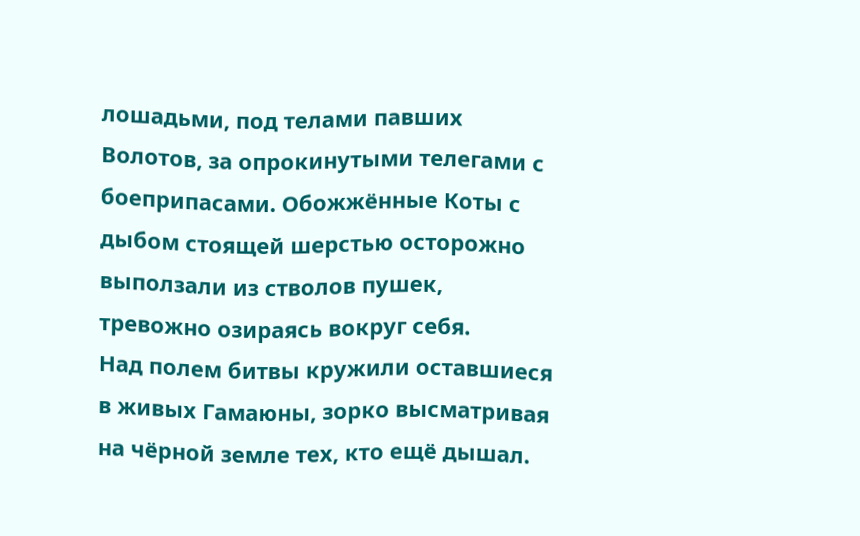лошадьми, под телами павших Волотов, за опрокинутыми телегами с боеприпасами. Обожжённые Коты с дыбом стоящей шерстью осторожно выползали из стволов пушек, тревожно озираясь вокруг себя.
Над полем битвы кружили оставшиеся в живых Гамаюны, зорко высматривая на чёрной земле тех, кто ещё дышал.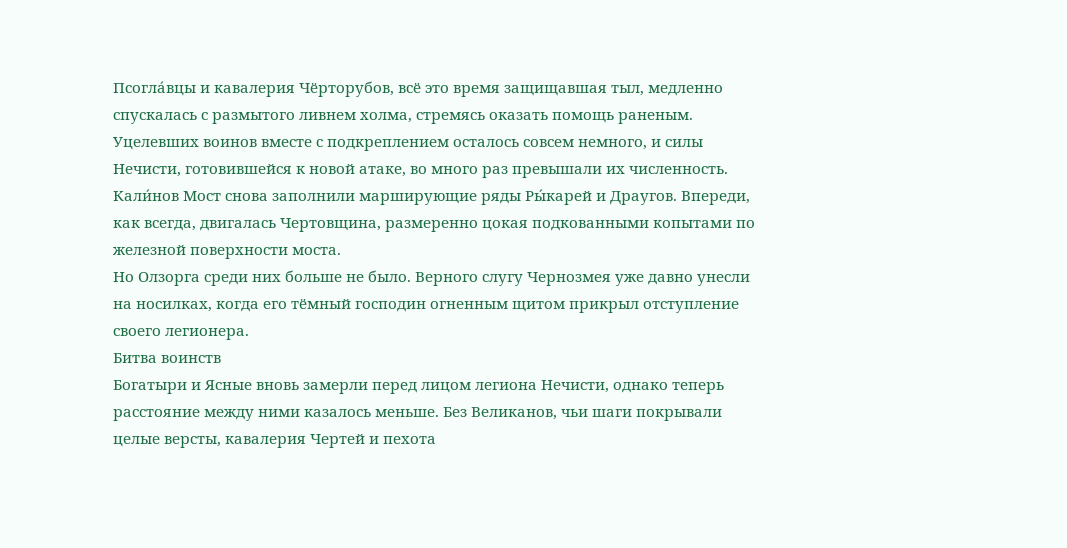Псогла́вцы и кавалерия Чёрторубов, всё это время защищавшая тыл, медленно спускалась с размытого ливнем холма, стремясь оказать помощь раненым.
Уцелевших воинов вместе с подкреплением осталось совсем немного, и силы Нечисти, готовившейся к новой атаке, во много раз превышали их численность. Кали́нов Мост снова заполнили марширующие ряды Ры́карей и Драугов. Впереди, как всегда, двигалась Чертовщина, размеренно цокая подкованными копытами по железной поверхности моста.
Но Олзорга среди них больше не было. Верного слугу Чернозмея уже давно унесли на носилках, когда его тёмный господин огненным щитом прикрыл отступление своего легионера.
Битва воинств
Богатыри и Ясные вновь замерли перед лицом легиона Нечисти, однако теперь расстояние между ними казалось меньше. Без Великанов, чьи шаги покрывали целые версты, кавалерия Чертей и пехота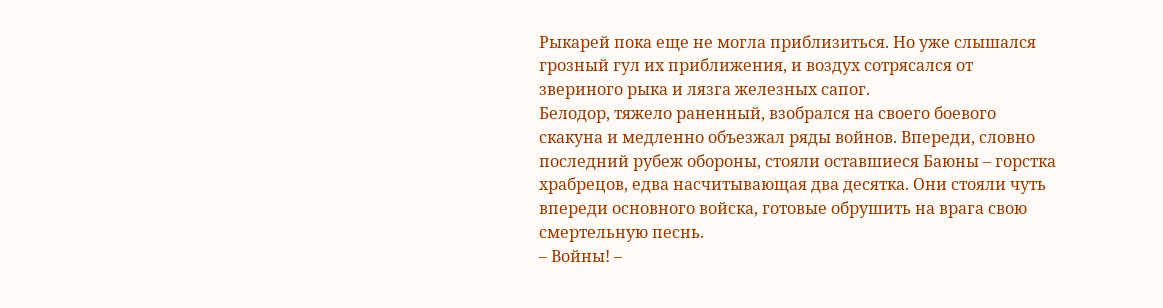Рыкарей пока еще не могла приблизиться. Но уже слышался грозный гул их приближения, и воздух сотрясался от звериного рыка и лязга железных сапог.
Белодор, тяжело раненный, взобрался на своего боевого скакуна и медленно объезжал ряды войнов. Впереди, словно последний рубеж обороны, стояли оставшиеся Баюны – горстка храбрецов, едва насчитывающая два десятка. Они стояли чуть впереди основного войска, готовые обрушить на врага свою смертельную песнь.
– Войны! –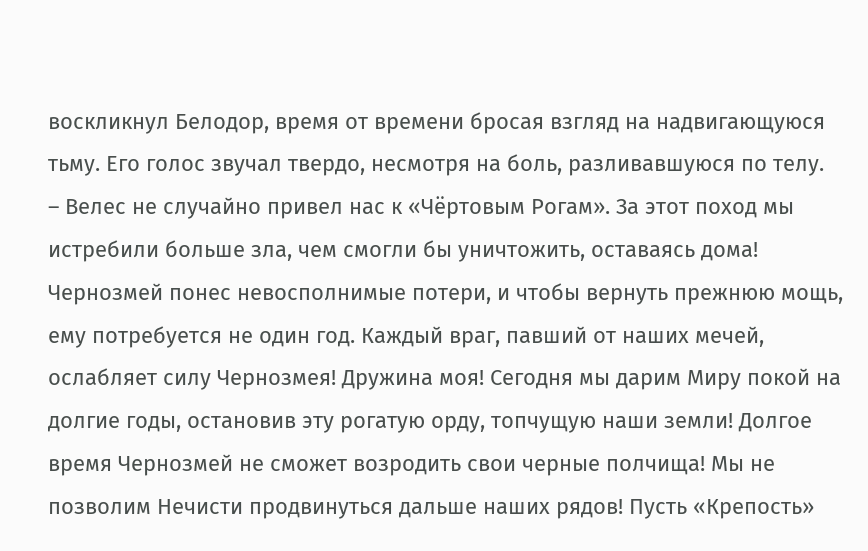воскликнул Белодор, время от времени бросая взгляд на надвигающуюся тьму. Его голос звучал твердо, несмотря на боль, разливавшуюся по телу.
– Велес не случайно привел нас к «Чёртовым Рогам». За этот поход мы истребили больше зла, чем смогли бы уничтожить, оставаясь дома! Чернозмей понес невосполнимые потери, и чтобы вернуть прежнюю мощь, ему потребуется не один год. Каждый враг, павший от наших мечей, ослабляет силу Чернозмея! Дружина моя! Сегодня мы дарим Миру покой на долгие годы, остановив эту рогатую орду, топчущую наши земли! Долгое время Чернозмей не сможет возродить свои черные полчища! Мы не позволим Нечисти продвинуться дальше наших рядов! Пусть «Крепость»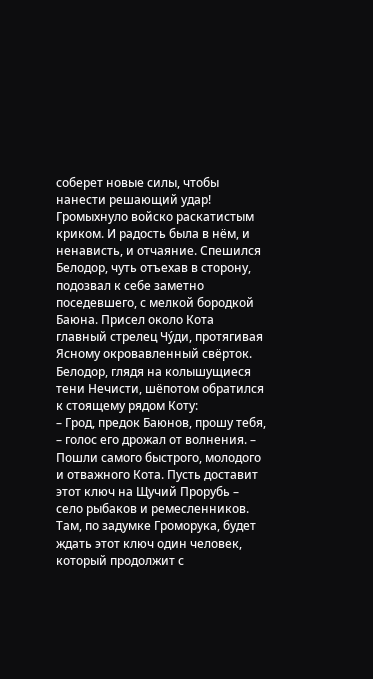соберет новые силы, чтобы нанести решающий удар!
Громыхнуло войско раскатистым криком. И радость была в нём, и ненависть, и отчаяние. Спешился Белодор, чуть отъехав в сторону, подозвал к себе заметно поседевшего, с мелкой бородкой Баюна. Присел около Кота главный стрелец Чу́ди, протягивая Ясному окровавленный свёрток.
Белодор, глядя на колышущиеся тени Нечисти, шёпотом обратился к стоящему рядом Коту:
– Грод, предок Баюнов, прошу тебя, – голос его дрожал от волнения. – Пошли самого быстрого, молодого и отважного Кота. Пусть доставит этот ключ на Щучий Прорубь – село рыбаков и ремесленников. Там, по задумке Громорука, будет ждать этот ключ один человек, который продолжит с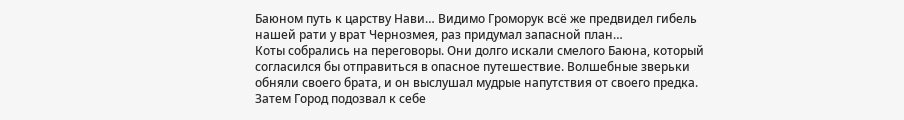Баюном путь к царству Нави… Видимо Громорук всё же предвидел гибель нашей рати у врат Чернозмея, раз придумал запасной план…
Коты собрались на переговоры. Они долго искали смелого Баюна, который согласился бы отправиться в опасное путешествие. Волшебные зверьки обняли своего брата, и он выслушал мудрые напутствия от своего предка. Затем Город подозвал к себе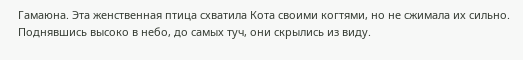Гамаюна. Эта женственная птица схватила Кота своими когтями, но не сжимала их сильно. Поднявшись высоко в небо, до самых туч, они скрылись из виду.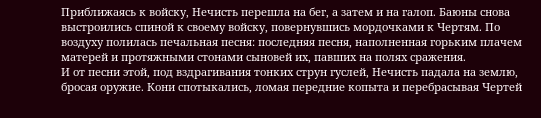Приближаясь к войску, Нечисть перешла на бег, а затем и на галоп. Баюны снова выстроились спиной к своему войску, повернувшись мордочками к Чертям. По воздуху полилась печальная песня: последняя песня, наполненная горьким плачем матерей и протяжными стонами сыновей их, павших на полях сражения.
И от песни этой, под вздрагивания тонких струн гуслей, Нечисть падала на землю, бросая оружие. Кони спотыкались, ломая передние копыта и перебрасывая Чертей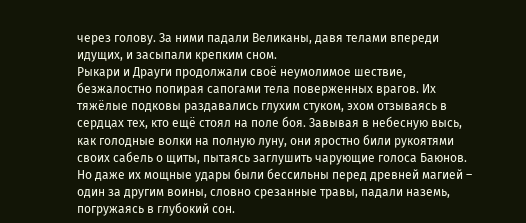через голову. За ними падали Великаны, давя телами впереди идущих, и засыпали крепким сном.
Рыкари и Драуги продолжали своё неумолимое шествие, безжалостно попирая сапогами тела поверженных врагов. Их тяжёлые подковы раздавались глухим стуком, эхом отзываясь в сердцах тех, кто ещё стоял на поле боя. Завывая в небесную высь, как голодные волки на полную луну, они яростно били рукоятями своих сабель о щиты, пытаясь заглушить чарующие голоса Баюнов. Но даже их мощные удары были бессильны перед древней магией – один за другим воины, словно срезанные травы, падали наземь, погружаясь в глубокий сон.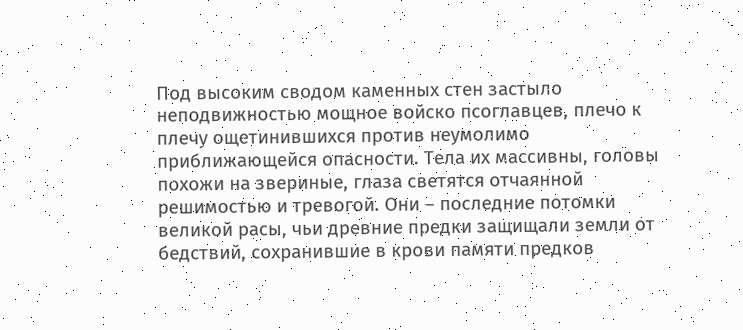Под высоким сводом каменных стен застыло неподвижностью мощное войско псоглавцев, плечо к плечу ощетинившихся против неумолимо приближающейся опасности. Тела их массивны, головы похожи на звериные, глаза светятся отчаянной решимостью и тревогой. Они – последние потомки великой расы, чьи древние предки защищали земли от бедствий, сохранившие в крови памяти предков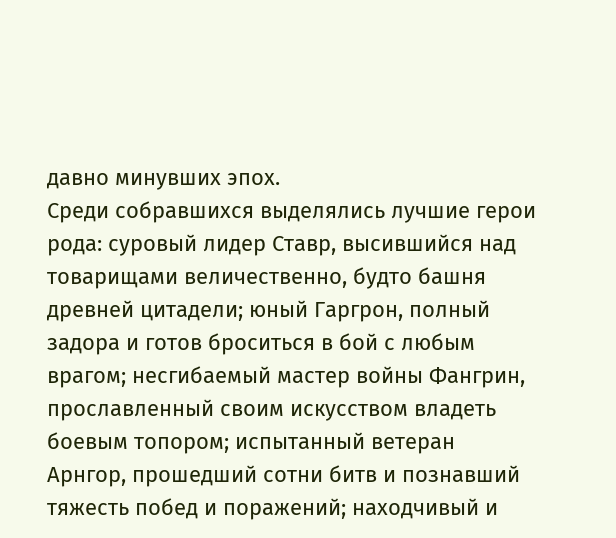давно минувших эпох.
Среди собравшихся выделялись лучшие герои рода: суровый лидер Ставр, высившийся над товарищами величественно, будто башня древней цитадели; юный Гаргрон, полный задора и готов броситься в бой с любым врагом; несгибаемый мастер войны Фангрин, прославленный своим искусством владеть боевым топором; испытанный ветеран Арнгор, прошедший сотни битв и познавший тяжесть побед и поражений; находчивый и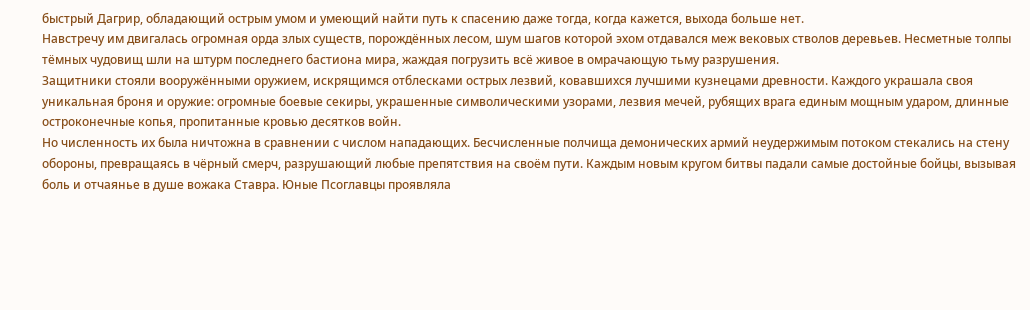быстрый Дагрир, обладающий острым умом и умеющий найти путь к спасению даже тогда, когда кажется, выхода больше нет.
Навстречу им двигалась огромная орда злых существ, порождённых лесом, шум шагов которой эхом отдавался меж вековых стволов деревьев. Несметные толпы тёмных чудовищ шли на штурм последнего бастиона мира, жаждая погрузить всё живое в омрачающую тьму разрушения.
Защитники стояли вооружёнными оружием, искрящимся отблесками острых лезвий, ковавшихся лучшими кузнецами древности. Каждого украшала своя уникальная броня и оружие: огромные боевые секиры, украшенные символическими узорами, лезвия мечей, рубящих врага единым мощным ударом, длинные остроконечные копья, пропитанные кровью десятков войн.
Но численность их была ничтожна в сравнении с числом нападающих. Бесчисленные полчища демонических армий неудержимым потоком стекались на стену обороны, превращаясь в чёрный смерч, разрушающий любые препятствия на своём пути. Каждым новым кругом битвы падали самые достойные бойцы, вызывая боль и отчаянье в душе вожака Ставра. Юные Псоглавцы проявляла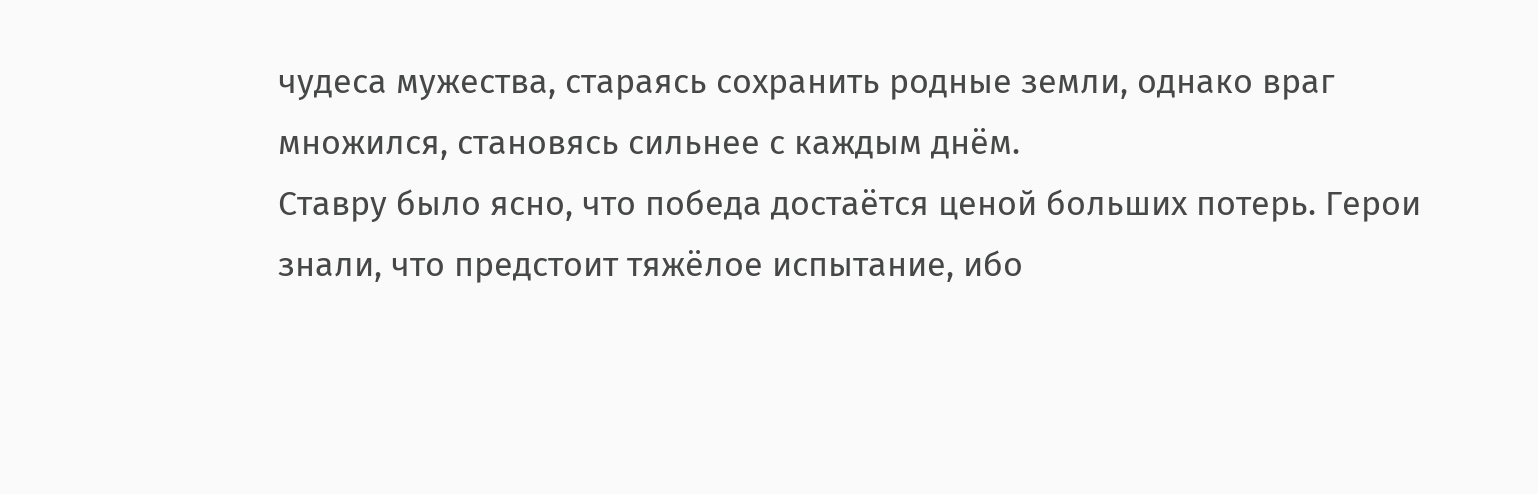чудеса мужества, стараясь сохранить родные земли, однако враг множился, становясь сильнее с каждым днём.
Ставру было ясно, что победа достаётся ценой больших потерь. Герои знали, что предстоит тяжёлое испытание, ибо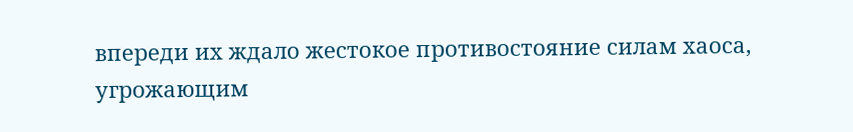впереди их ждало жестокое противостояние силам хаоса, угрожающим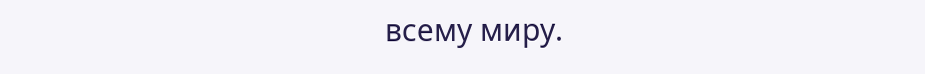всему миру.